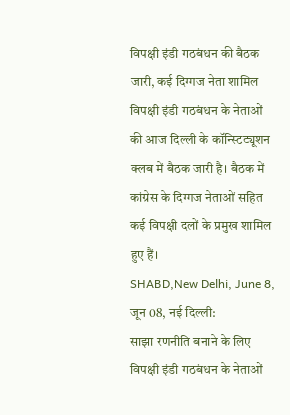विपक्षी इंडी गठबंधन की बैठक जारी, कई दिग्गज नेता शामिल
विपक्षी इंडी गठबंधन के नेताओं की आज दिल्ली के कॉन्स्टिट्यूशन क्लब में बैठक जारी है। बैठक में कांग्रेस के दिग्गज नेताओं सहित कई विपक्षी दलों के प्रमुख शामिल हुए हैं।
SHABD,New Delhi, June 8,
जून 08, नई दिल्ली:
साझा रणनीति बनाने के लिए विपक्षी इंडी गठबंधन के नेताओं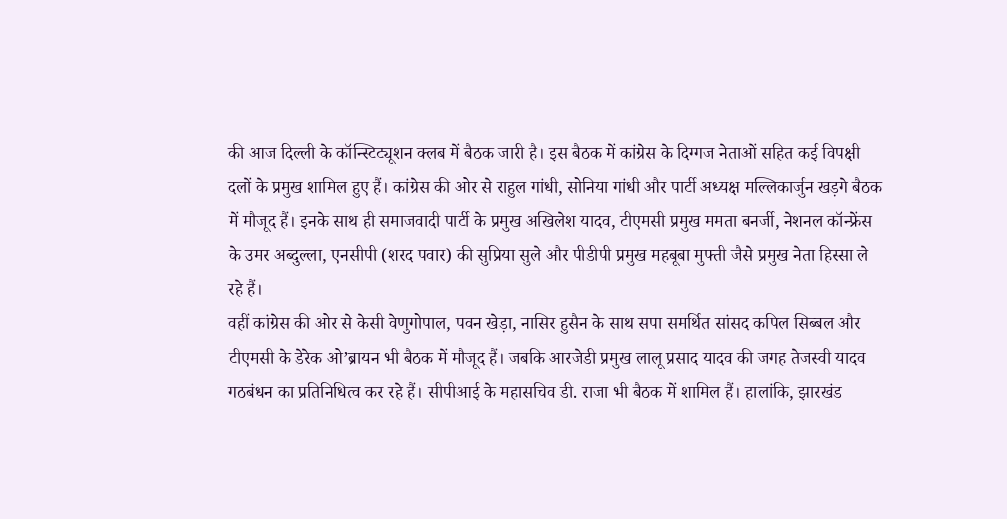की आज दिल्ली के कॉन्स्टिट्यूशन क्लब में बैठक जारी है। इस बैठक में कांग्रेस के दिग्गज नेताओं सहित कई विपक्षी दलों के प्रमुख शामिल हुए हैं। कांग्रेस की ओर से राहुल गांधी, सोनिया गांधी और पार्टी अध्यक्ष मल्लिकार्जुन खड़गे बैठक में मौजूद हैं। इनके साथ ही समाजवादी पार्टी के प्रमुख अखिलेश यादव, टीएमसी प्रमुख ममता बनर्जी, नेशनल कॉन्फ्रेंस के उमर अब्दुल्ला, एनसीपी (शरद पवार) की सुप्रिया सुले और पीडीपी प्रमुख महबूबा मुफ्ती जैसे प्रमुख नेता हिस्सा ले रहे हैं।
वहीं कांग्रेस की ओर से केसी वेणुगोपाल, पवन खेड़ा, नासिर हुसैन के साथ सपा समर्थित सांसद कपिल सिब्बल और टीएमसी के डेरेक ओ’ब्रायन भी बैठक में मौजूद हैं। जबकि आरजेडी प्रमुख लालू प्रसाद यादव की जगह तेजस्वी यादव गठबंधन का प्रतिनिधित्व कर रहे हैं। सीपीआई के महासचिव डी. राजा भी बैठक में शामिल हैं। हालांकि, झारखंड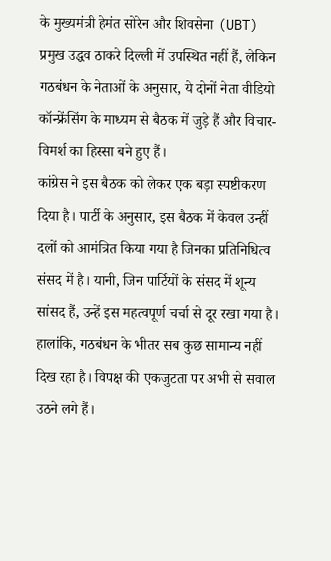के मुख्यमंत्री हेमंत सोरेन और शिवसेना (UBT) प्रमुख उद्धव ठाकरे दिल्ली में उपस्थित नहीं हैं, लेकिन गठबंधन के नेताओं के अनुसार, ये दोनों नेता वीडियो कॉन्फ्रेंसिंग के माध्यम से बैठक में जुड़े हैं और विचार-विमर्श का हिस्सा बने हुए हैं।
कांग्रेस ने इस बैठक को लेकर एक बड़ा स्पष्टीकरण दिया है। पार्टी के अनुसार, इस बैठक में केवल उन्हीं दलों को आमंत्रित किया गया है जिनका प्रतिनिधित्व संसद में है। यानी, जिन पार्टियों के संसद में शून्य सांसद हैं, उन्हें इस महत्वपूर्ण चर्चा से दूर रखा गया है। हालांकि, गठबंधन के भीतर सब कुछ सामान्य नहीं दिख रहा है। विपक्ष की एकजुटता पर अभी से सवाल उठने लगे हैं।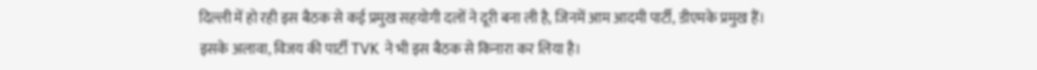दिल्ली में हो रही इस बैठक से कई प्रमुख सहयोगी दलों ने दूरी बना ली है, जिनमें आम आदमी पार्टी, डीएमके प्रमुख हैं।
इसके अलावा, विजय की पार्टी TVK ने भी इस बैठक से किनारा कर लिया है।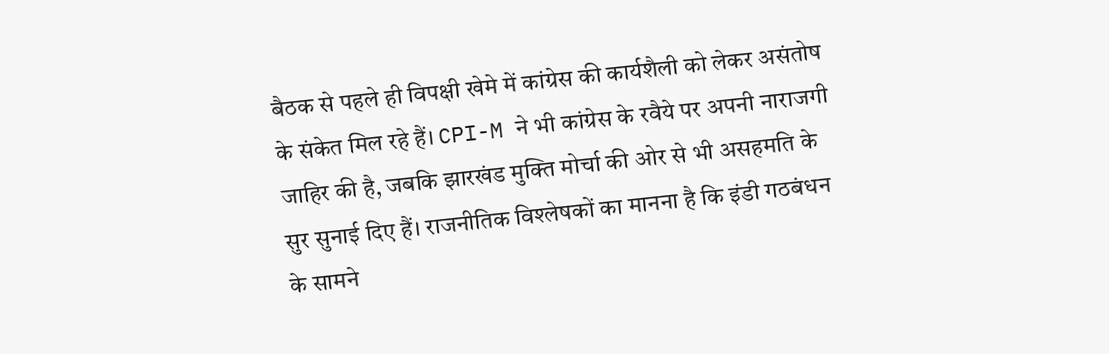बैठक से पहले ही विपक्षी खेमे में कांग्रेस की कार्यशैली को लेकर असंतोष के संकेत मिल रहे हैं। CPI-M ने भी कांग्रेस के रवैये पर अपनी नाराजगी जाहिर की है, जबकि झारखंड मुक्ति मोर्चा की ओर से भी असहमति के सुर सुनाई दिए हैं। राजनीतिक विश्लेषकों का मानना है कि इंडी गठबंधन के सामने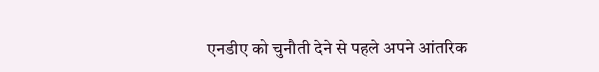एनडीए को चुनौती देने से पहले अपने आंतरिक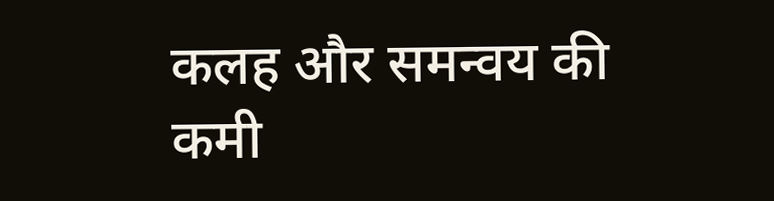कलह और समन्वय की कमी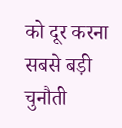को दूर करना सबसे बड़ी चुनौती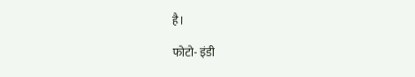है।

फोटो- इंडी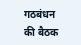गठबंधन की बैठक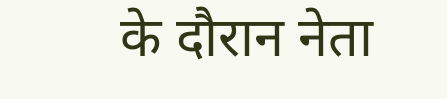के दौरान नेता